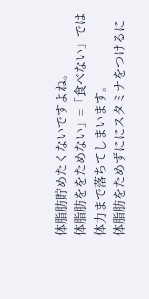体脂肪貯めたくないですよね。
体脂肪ををためない」=「食べない」では
体力まで落ちてしまいます。
体脂肪をためずににスタミナをつけるに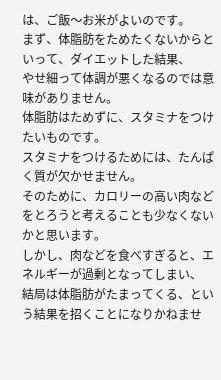は、ご飯〜お米がよいのです。
まず、体脂肪をためたくないからといって、ダイエットした結果、
やせ細って体調が悪くなるのでは意味がありません。
体脂肪はためずに、スタミナをつけたいものです。
スタミナをつけるためには、たんぱく質が欠かせません。
そのために、カロリーの高い肉などをとろうと考えることも少なくないかと思います。
しかし、肉などを食べすぎると、エネルギーが過剰となってしまい、
結局は体脂肪がたまってくる、という結果を招くことになりかねませ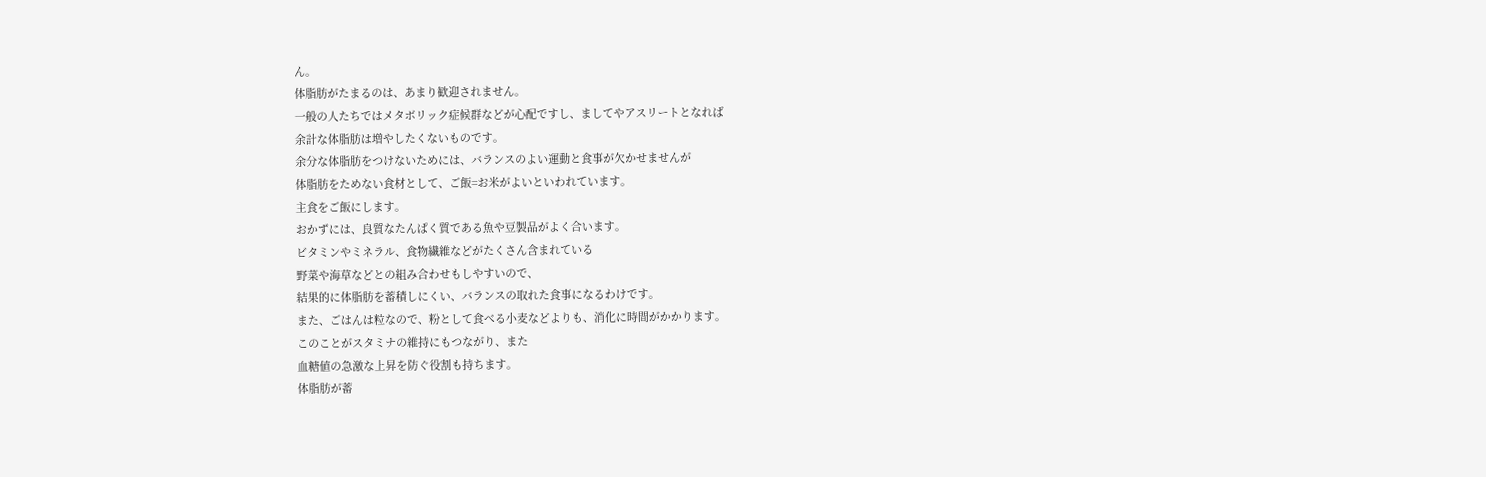ん。
体脂肪がたまるのは、あまり歓迎されません。
一般の人たちではメタボリック症候群などが心配ですし、ましてやアスリートとなれば
余計な体脂肪は増やしたくないものです。
余分な体脂肪をつけないためには、バランスのよい運動と食事が欠かせませんが
体脂肪をためない食材として、ご飯=お米がよいといわれています。
主食をご飯にします。
おかずには、良質なたんぱく質である魚や豆製品がよく合います。
ビタミンやミネラル、食物繊維などがたくさん含まれている
野菜や海草などとの組み合わせもしやすいので、
結果的に体脂肪を蓄積しにくい、バランスの取れた食事になるわけです。
また、ごはんは粒なので、粉として食べる小麦などよりも、消化に時間がかかります。
このことがスタミナの維持にもつながり、また
血糖値の急激な上昇を防ぐ役割も持ちます。
体脂肪が蓄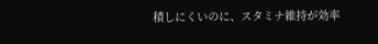積しにくいのに、スタミナ維持が効率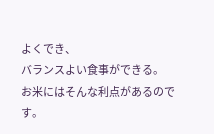よくでき、
バランスよい食事ができる。
お米にはそんな利点があるのです。